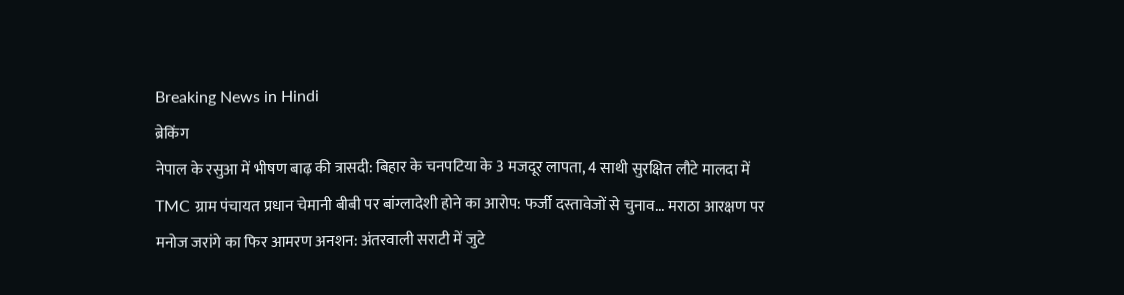Breaking News in Hindi
ब्रेकिंग
नेपाल के रसुआ में भीषण बाढ़ की त्रासदी: बिहार के चनपटिया के 3 मजदूर लापता, 4 साथी सुरक्षित लौटे मालदा में TMC ग्राम पंचायत प्रधान चेमानी बीबी पर बांग्लादेशी होने का आरोप: फर्जी दस्तावेजों से चुनाव... मराठा आरक्षण पर मनोज जरांगे का फिर आमरण अनशन: अंतरवाली सराटी में जुटे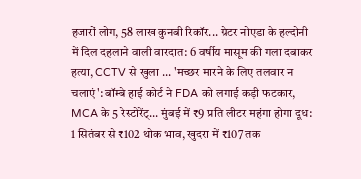हजारों लोग, 58 लाख कुनबी रिकॉर... ग्रेटर नोएडा के हल्दोनी में दिल दहलाने वाली वारदात: 6 वर्षीय मासूम की गला दबाकर हत्या, CCTV से खुला ... 'मच्छर मारने के लिए तलवार न चलाएं': बॉम्बे हाई कोर्ट ने FDA को लगाई कड़ी फटकार, MCA के 5 रेस्टोरेंट्... मुंबई में ₹9 प्रति लीटर महंगा होगा दूध: 1 सितंबर से ₹102 थोक भाव, खुदरा में ₹107 तक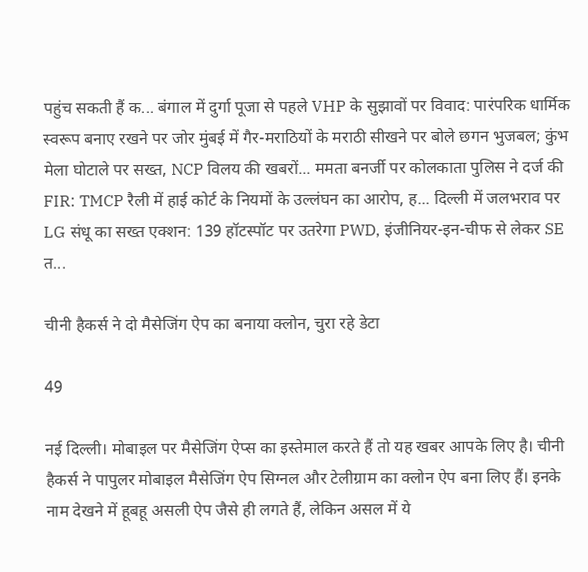पहुंच सकती हैं क... बंगाल में दुर्गा पूजा से पहले VHP के सुझावों पर विवाद: पारंपरिक धार्मिक स्वरूप बनाए रखने पर जोर मुंबई में गैर-मराठियों के मराठी सीखने पर बोले छगन भुजबल; कुंभ मेला घोटाले पर सख्त, NCP विलय की खबरों... ममता बनर्जी पर कोलकाता पुलिस ने दर्ज की FIR: TMCP रैली में हाई कोर्ट के नियमों के उल्लंघन का आरोप, ह... दिल्ली में जलभराव पर LG संधू का सख्त एक्शन: 139 हॉटस्पॉट पर उतरेगा PWD, इंजीनियर-इन-चीफ से लेकर SE त...

चीनी हैकर्स ने दो मैसेजिंग ऐप का बनाया क्लोन, चुरा रहे डेटा

49

नई दिल्ली। मोबाइल पर मैसेजिंग ऐप्स का इस्तेमाल करते हैं तो यह खबर आपके लिए है। चीनी हैकर्स ने पापुलर मोबाइल मैसेजिंग ऐप सिग्नल और टेलीग्राम का क्लोन ऐप बना लिए हैं। इनके नाम देखने में हूबहू असली ऐप जैसे ही लगते हैं, लेकिन असल में ये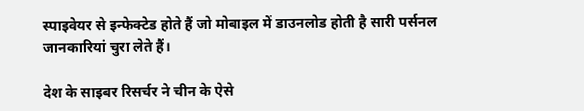स्पाइवेयर से इन्फेक्टेड होते हैं जो मोबाइल में डाउनलोड होती है सारी पर्सनल जानकारियां चुरा लेते हैं।

देश के साइबर रिसर्चर ने चीन के ऐसे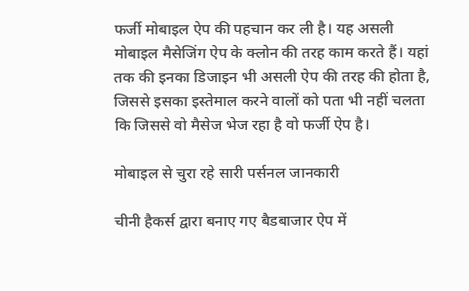फर्जी मोबाइल ऐप की पहचान कर ली है। यह असली मोबाइल मैसेजिंग ऐप के क्लोन की तरह काम करते हैं। यहां तक की इनका डिजाइन भी असली ऐप की तरह की होता है, जिससे इसका इस्तेमाल करने वालों को पता भी नहीं चलता कि जिससे वो मैसेज भेज रहा है वो फर्जी ऐप है।

मोबाइल से चुरा रहे सारी पर्सनल जानकारी

चीनी हैकर्स द्वारा बनाए गए बैडबाजार ऐप में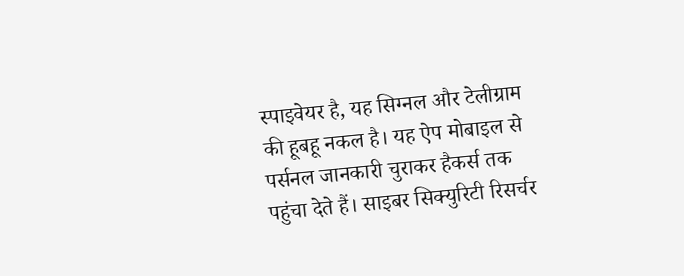स्पाइवेयर है, यह सिग्नल और टेलीग्राम की हूबहू नकल है। यह ऐप मोबाइल से पर्सनल जानकारी चुराकर हैकर्स तक पहुंचा देते हैं। साइबर सिक्युरिटी रिसर्चर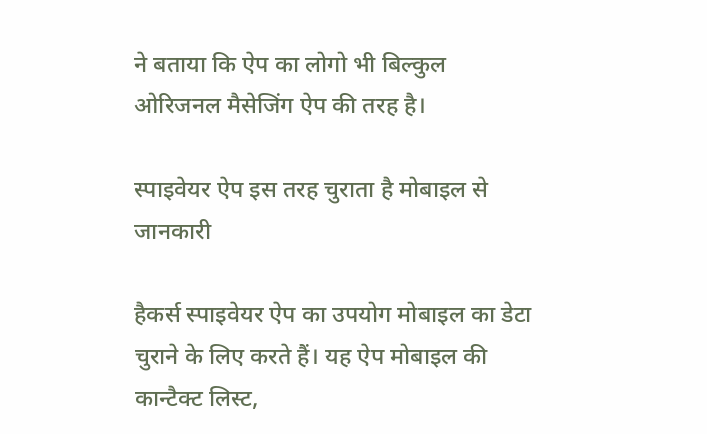ने बताया कि ऐप का लोगो भी बिल्कुल ओरिजनल मैसेजिंग ऐप की तरह है।

स्पाइवेयर ऐप इस तरह चुराता है मोबाइल से जानकारी

हैकर्स स्पाइवेयर ऐप का उपयोग मोबाइल का डेटा चुराने के लिए करते हैं। यह ऐप मोबाइल की कान्टैक्ट लिस्ट,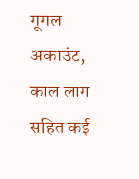गूगल अकाउंट, काल लाग सहित कई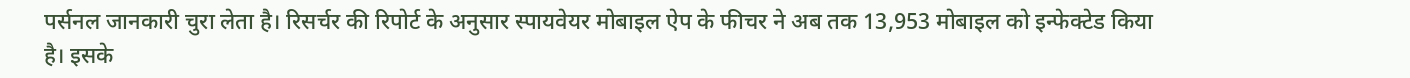पर्सनल जानकारी चुरा लेता है। रिसर्चर की रिपोर्ट के अनुसार स्पायवेयर मोबाइल ऐप के फीचर ने अब तक 13,953 मोबाइल को इन्फेक्टेड किया है। इसके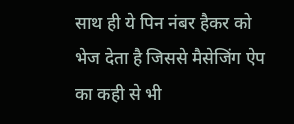साथ ही ये पिन नंबर हैकर को भेज देता है जिससे मैसेजिंग ऐप का कही से भी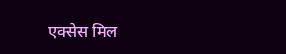एक्सेस मिल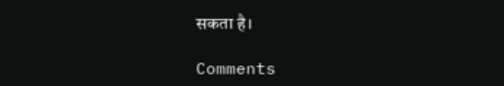सकता है।

Comments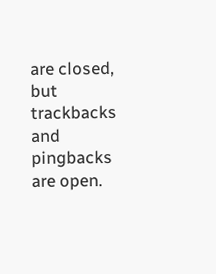are closed, but trackbacks and pingbacks are open.